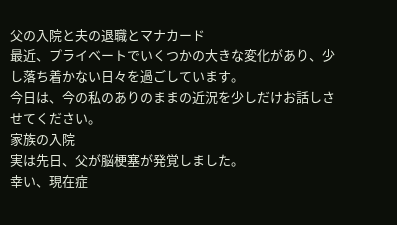父の入院と夫の退職とマナカード
最近、プライベートでいくつかの大きな変化があり、少し落ち着かない日々を過ごしています。
今日は、今の私のありのままの近況を少しだけお話しさせてください。
家族の入院
実は先日、父が脳梗塞が発覚しました。
幸い、現在症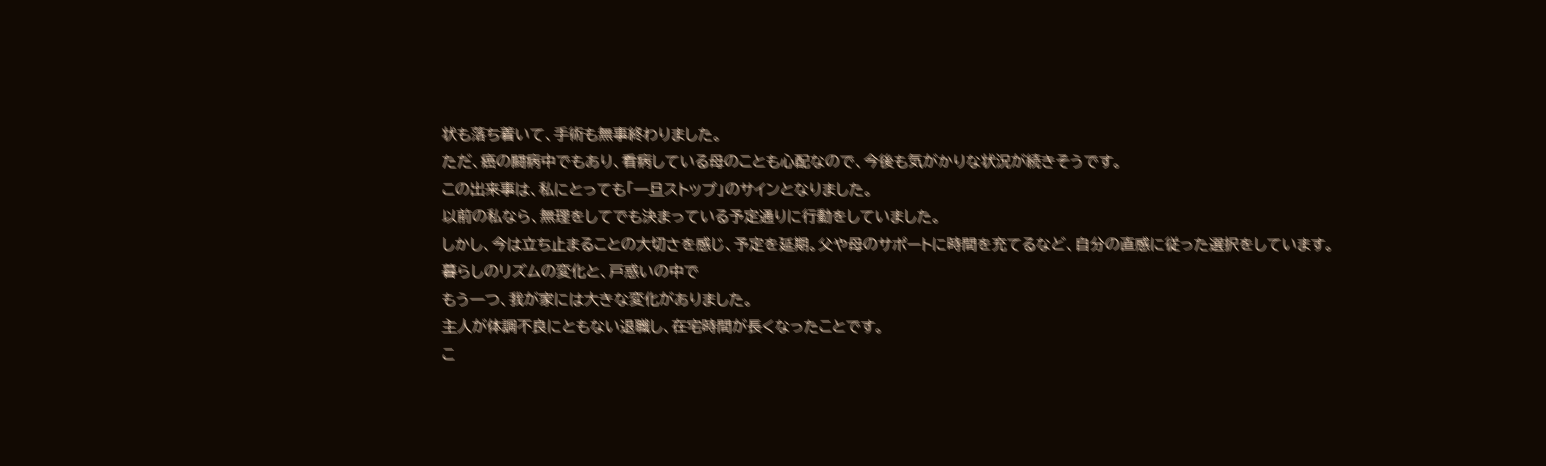状も落ち着いて、手術も無事終わりました。
ただ、癌の闘病中でもあり、看病している母のことも心配なので、今後も気がかりな状況が続きそうです。
この出来事は、私にとっても「一旦ストップ」のサインとなりました。
以前の私なら、無理をしてでも決まっている予定通りに行動をしていました。
しかし、今は立ち止まることの大切さを感じ、予定を延期。父や母のサポートに時間を充てるなど、自分の直感に従った選択をしています。
暮らしのリズムの変化と、戸惑いの中で
もう一つ、我が家には大きな変化がありました。
主人が体調不良にともない退職し、在宅時間が長くなったことです。
こ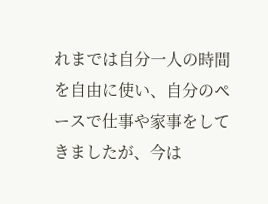れまでは自分一人の時間を自由に使い、自分のペースで仕事や家事をしてきましたが、今は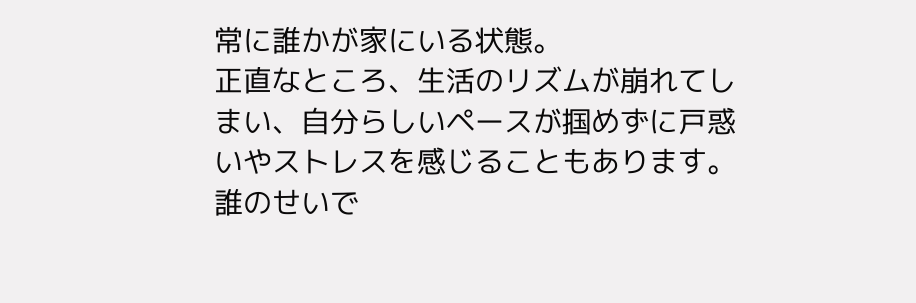常に誰かが家にいる状態。
正直なところ、生活のリズムが崩れてしまい、自分らしいペースが掴めずに戸惑いやストレスを感じることもあります。
誰のせいで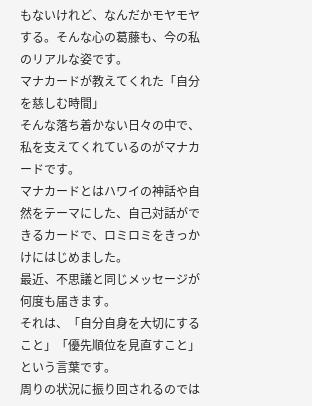もないけれど、なんだかモヤモヤする。そんな心の葛藤も、今の私のリアルな姿です。
マナカードが教えてくれた「自分を慈しむ時間」
そんな落ち着かない日々の中で、私を支えてくれているのがマナカードです。
マナカードとはハワイの神話や自然をテーマにした、自己対話ができるカードで、ロミロミをきっかけにはじめました。
最近、不思議と同じメッセージが何度も届きます。
それは、「自分自身を大切にすること」「優先順位を見直すこと」という言葉です。
周りの状況に振り回されるのでは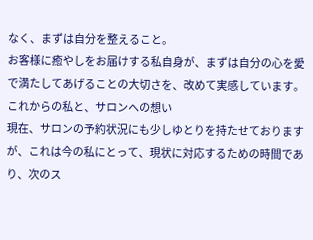なく、まずは自分を整えること。
お客様に癒やしをお届けする私自身が、まずは自分の心を愛で満たしてあげることの大切さを、改めて実感しています。
これからの私と、サロンへの想い
現在、サロンの予約状況にも少しゆとりを持たせておりますが、これは今の私にとって、現状に対応するための時間であり、次のス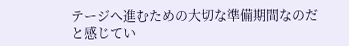テージへ進むための大切な準備期間なのだと感じてい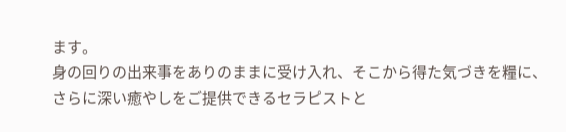ます。
身の回りの出来事をありのままに受け入れ、そこから得た気づきを糧に、さらに深い癒やしをご提供できるセラピストと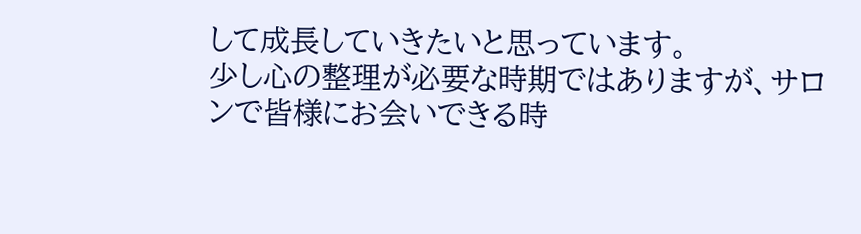して成長していきたいと思っています。
少し心の整理が必要な時期ではありますが、サロンで皆様にお会いできる時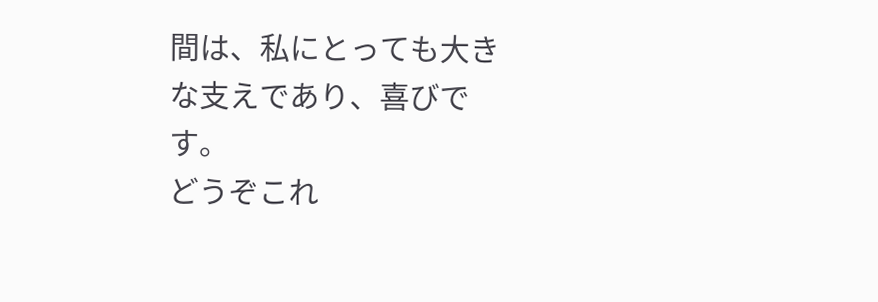間は、私にとっても大きな支えであり、喜びです。
どうぞこれ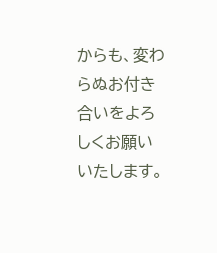からも、変わらぬお付き合いをよろしくお願いいたします。